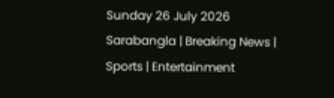Sunday 26 July 2026
Sarabangla | Breaking News | Sports | Entertainment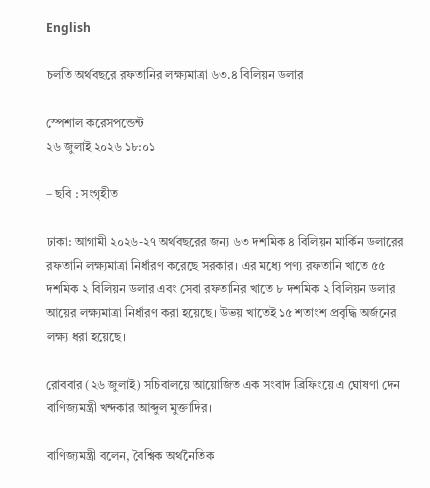English

চলতি অর্থবছরে রফতানির লক্ষ্যমাত্রা ৬৩.৪ বিলিয়ন ডলার

স্পেশাল করেসপন্ডেন্ট
২৬ জুলাই ২০২৬ ১৮:০১

– ছবি : সংগৃহীত

ঢাকা: আগামী ২০২৬-২৭ অর্থবছরের জন্য ৬৩ দশমিক ৪ বিলিয়ন মার্কিন ডলারের রফতানি লক্ষ্যমাত্রা নির্ধারণ করেছে সরকার। এর মধ্যে পণ্য রফতানি খাতে ৫৫ দশমিক ২ বিলিয়ন ডলার এবং সেবা রফতানির খাতে ৮ দশমিক ২ বিলিয়ন ডলার আয়ের লক্ষ্যমাত্রা নির্ধারণ করা হয়েছে। উভয় খাতেই ১৫ শতাংশ প্রবৃদ্ধি অর্জনের লক্ষ্য ধরা হয়েছে।

রোববার (২৬ জুলাই) সচিবালয়ে আয়োজিত এক সংবাদ ব্রিফিংয়ে এ ঘোষণা দেন বাণিজ্যমন্ত্রী খন্দকার আব্দুল মুক্তাদির।

বাণিজ্যমন্ত্রী বলেন, বৈশ্বিক অর্থনৈতিক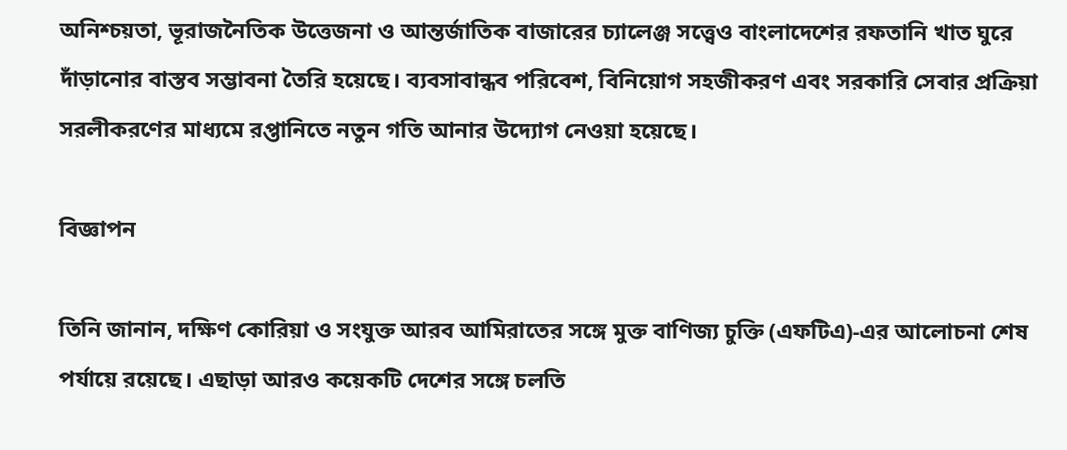অনিশ্চয়তা, ভূরাজনৈতিক উত্তেজনা ও আন্তর্জাতিক বাজারের চ্যালেঞ্জ সত্ত্বেও বাংলাদেশের রফতানি খাত ঘুরে দাঁড়ানোর বাস্তব সম্ভাবনা তৈরি হয়েছে। ব্যবসাবান্ধব পরিবেশ, বিনিয়োগ সহজীকরণ এবং সরকারি সেবার প্রক্রিয়া সরলীকরণের মাধ্যমে রপ্তানিতে নতুন গতি আনার উদ্যোগ নেওয়া হয়েছে।

বিজ্ঞাপন

তিনি জানান, দক্ষিণ কোরিয়া ও সংযুক্ত আরব আমিরাতের সঙ্গে মুক্ত বাণিজ্য চুক্তি (এফটিএ)-এর আলোচনা শেষ পর্যায়ে রয়েছে। এছাড়া আরও কয়েকটি দেশের সঙ্গে চলতি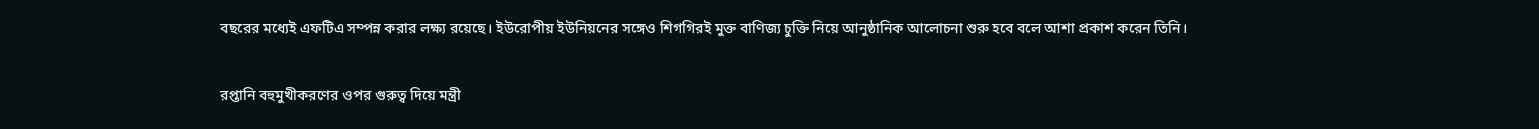বছরের মধ্যেই এফটিএ সম্পন্ন করার লক্ষ্য রয়েছে। ইউরোপীয় ইউনিয়নের সঙ্গেও শিগগিরই মুক্ত বাণিজ্য চুক্তি নিয়ে আনুষ্ঠানিক আলোচনা শুরু হবে বলে আশা প্রকাশ করেন তিনি।

রপ্তানি বহুমুখীকরণের ওপর গুরুত্ব দিয়ে মন্ত্রী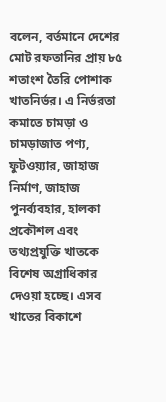বলেন, বর্তমানে দেশের মোট রফতানির প্রায় ৮৫ শতাংশ তৈরি পোশাক খাতনির্ভর। এ নির্ভরতা কমাতে চামড়া ও চামড়াজাত পণ্য, ফুটওয়্যার, জাহাজ নির্মাণ, জাহাজ পুনর্ব্যবহার, হালকা প্রকৌশল এবং তথ্যপ্রযুক্তি খাতকে বিশেষ অগ্রাধিকার দেওয়া হচ্ছে। এসব খাতের বিকাশে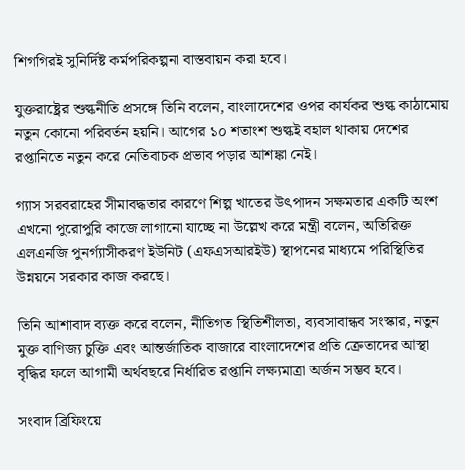শিগগিরই সুনির্দিষ্ট কর্মপরিকল্পনা বাস্তবায়ন করা হবে।

যুক্তরাষ্ট্রের শুল্কনীতি প্রসঙ্গে তিনি বলেন, বাংলাদেশের ওপর কার্যকর শুল্ক কাঠামোয় নতুন কোনো পরিবর্তন হয়নি। আগের ১০ শতাংশ শুল্কই বহাল থাকায় দেশের রপ্তানিতে নতুন করে নেতিবাচক প্রভাব পড়ার আশঙ্কা নেই।

গ্যাস সরবরাহের সীমাবদ্ধতার কারণে শিল্প খাতের উৎপাদন সক্ষমতার একটি অংশ এখনো পুরোপুরি কাজে লাগানো যাচ্ছে না উল্লেখ করে মন্ত্রী বলেন, অতিরিক্ত এলএনজি পুনর্গ্যাসীকরণ ইউনিট (এফএসআরইউ) স্থাপনের মাধ্যমে পরিস্থিতির উন্নয়নে সরকার কাজ করছে।

তিনি আশাবাদ ব্যক্ত করে বলেন, নীতিগত স্থিতিশীলতা, ব্যবসাবান্ধব সংস্কার, নতুন মুক্ত বাণিজ্য চুক্তি এবং আন্তর্জাতিক বাজারে বাংলাদেশের প্রতি ক্রেতাদের আস্থা বৃদ্ধির ফলে আগামী অর্থবছরে নির্ধারিত রপ্তানি লক্ষ্যমাত্রা অর্জন সম্ভব হবে।

সংবাদ ব্রিফিংয়ে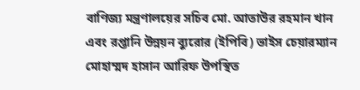বাণিজ্য মন্ত্রণালয়ের সচিব মো. আতাউর রহমান খান এবং রপ্তানি উন্নয়ন ব্যুরোর (ইপিবি) ভাইস চেয়ারম্যান মোহাম্মদ হাসান আরিফ উপস্থিত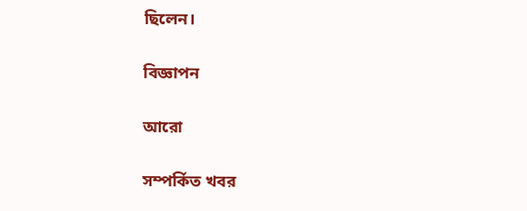ছিলেন।

বিজ্ঞাপন

আরো

সম্পর্কিত খবর